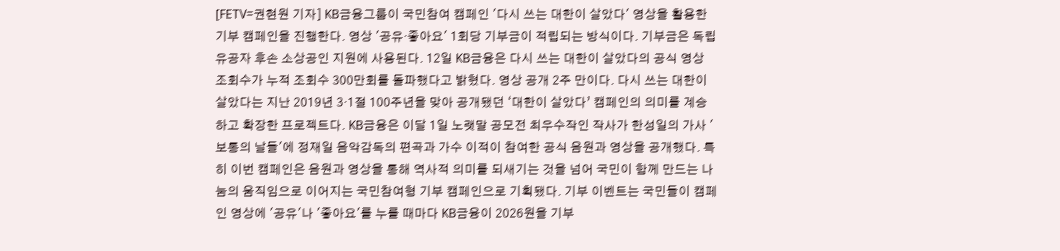[FETV=권현원 기자] KB금융그룹이 국민참여 캠페인 '다시 쓰는 대한이 살았다' 영상을 활용한 기부 캠페인을 진행한다. 영상 '공유·좋아요' 1회당 기부금이 적립되는 방식이다. 기부금은 독립유공자 후손 소상공인 지원에 사용된다. 12일 KB금융은 다시 쓰는 대한이 살았다의 공식 영상 조회수가 누적 조회수 300만회를 돌파했다고 밝혔다. 영상 공개 2주 만이다. 다시 쓰는 대한이 살았다는 지난 2019년 3·1절 100주년을 맞아 공개됐던 ‘대한이 살았다’ 캠페인의 의미를 계승하고 확장한 프로젝트다. KB금융은 이달 1일 노랫말 공모전 최우수작인 작사가 한성일의 가사 '보통의 날들'에 정재일 음악감독의 편곡과 가수 이적이 참여한 공식 음원과 영상을 공개했다. 특히 이번 캠페인은 음원과 영상을 통해 역사적 의미를 되새기는 것을 넘어 국민이 함께 만드는 나눔의 움직임으로 이어지는 국민참여형 기부 캠페인으로 기획됐다. 기부 이벤트는 국민들이 캠페인 영상에 '공유'나 '좋아요'를 누를 때마다 KB금융이 2026원을 기부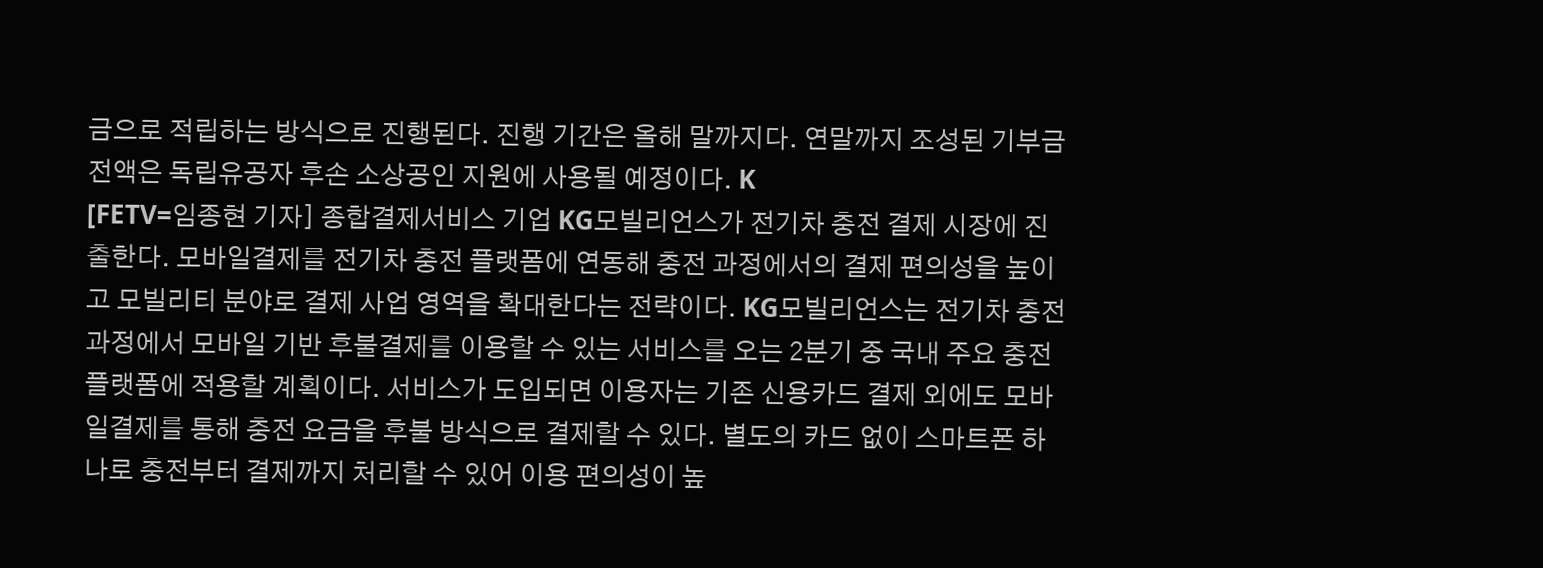금으로 적립하는 방식으로 진행된다. 진행 기간은 올해 말까지다. 연말까지 조성된 기부금 전액은 독립유공자 후손 소상공인 지원에 사용될 예정이다. K
[FETV=임종현 기자] 종합결제서비스 기업 KG모빌리언스가 전기차 충전 결제 시장에 진출한다. 모바일결제를 전기차 충전 플랫폼에 연동해 충전 과정에서의 결제 편의성을 높이고 모빌리티 분야로 결제 사업 영역을 확대한다는 전략이다. KG모빌리언스는 전기차 충전 과정에서 모바일 기반 후불결제를 이용할 수 있는 서비스를 오는 2분기 중 국내 주요 충전 플랫폼에 적용할 계획이다. 서비스가 도입되면 이용자는 기존 신용카드 결제 외에도 모바일결제를 통해 충전 요금을 후불 방식으로 결제할 수 있다. 별도의 카드 없이 스마트폰 하나로 충전부터 결제까지 처리할 수 있어 이용 편의성이 높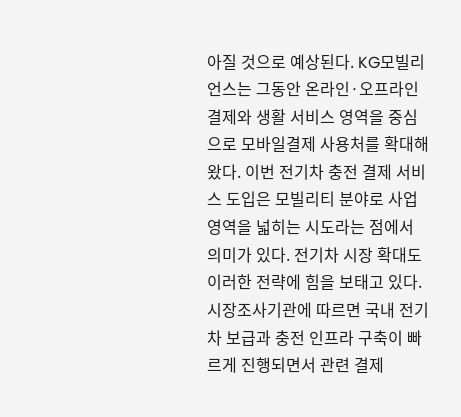아질 것으로 예상된다. KG모빌리언스는 그동안 온라인·오프라인 결제와 생활 서비스 영역을 중심으로 모바일결제 사용처를 확대해 왔다. 이번 전기차 충전 결제 서비스 도입은 모빌리티 분야로 사업 영역을 넓히는 시도라는 점에서 의미가 있다. 전기차 시장 확대도 이러한 전략에 힘을 보태고 있다. 시장조사기관에 따르면 국내 전기차 보급과 충전 인프라 구축이 빠르게 진행되면서 관련 결제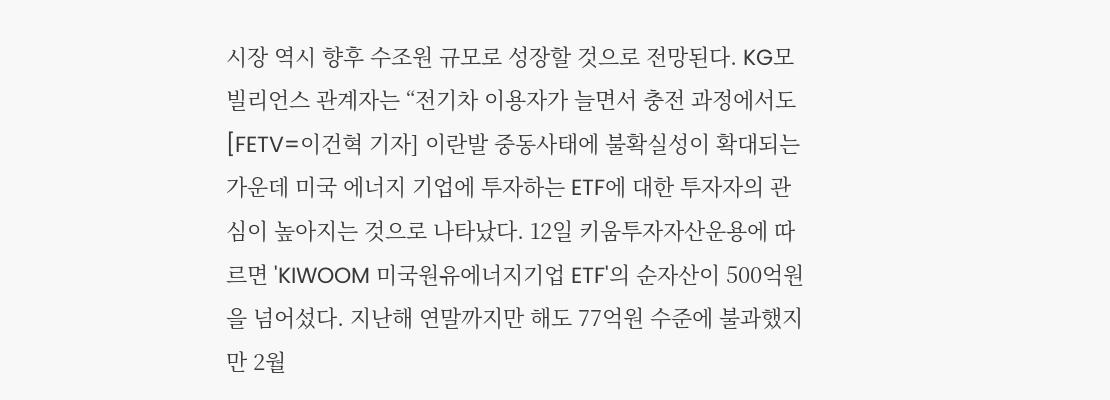시장 역시 향후 수조원 규모로 성장할 것으로 전망된다. KG모빌리언스 관계자는 “전기차 이용자가 늘면서 충전 과정에서도
[FETV=이건혁 기자] 이란발 중동사태에 불확실성이 확대되는 가운데 미국 에너지 기업에 투자하는 ETF에 대한 투자자의 관심이 높아지는 것으로 나타났다. 12일 키움투자자산운용에 따르면 'KIWOOM 미국원유에너지기업 ETF'의 순자산이 500억원을 넘어섰다. 지난해 연말까지만 해도 77억원 수준에 불과했지만 2월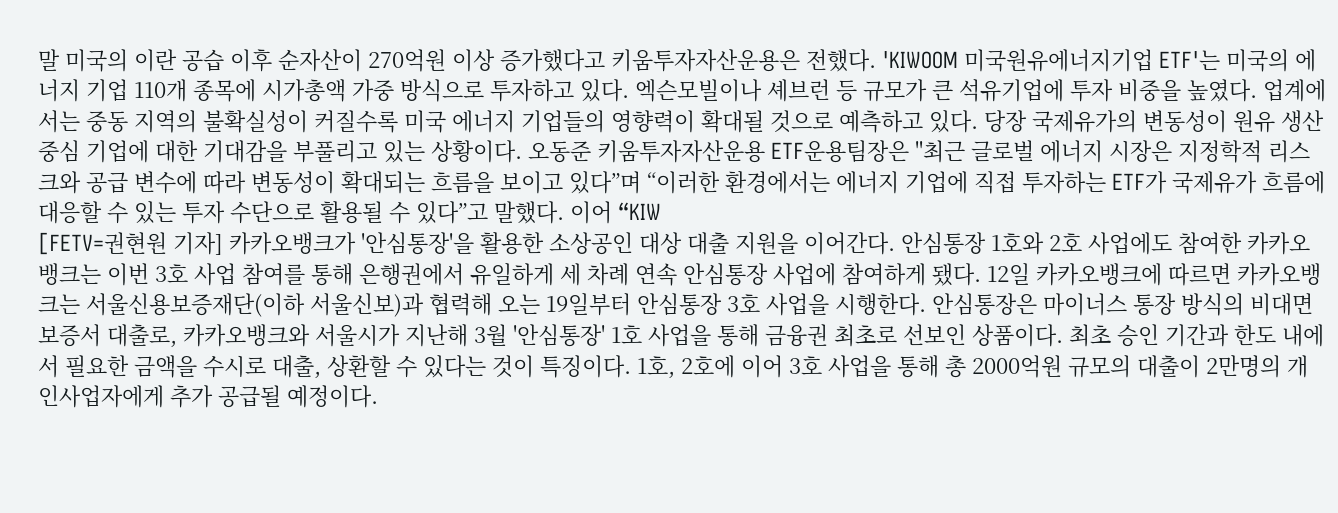말 미국의 이란 공습 이후 순자산이 270억원 이상 증가했다고 키움투자자산운용은 전했다. 'KIWOOM 미국원유에너지기업 ETF'는 미국의 에너지 기업 110개 종목에 시가총액 가중 방식으로 투자하고 있다. 엑슨모빌이나 셰브런 등 규모가 큰 석유기업에 투자 비중을 높였다. 업계에서는 중동 지역의 불확실성이 커질수록 미국 에너지 기업들의 영향력이 확대될 것으로 예측하고 있다. 당장 국제유가의 변동성이 원유 생산 중심 기업에 대한 기대감을 부풀리고 있는 상황이다. 오동준 키움투자자산운용 ETF운용팀장은 "최근 글로벌 에너지 시장은 지정학적 리스크와 공급 변수에 따라 변동성이 확대되는 흐름을 보이고 있다”며 “이러한 환경에서는 에너지 기업에 직접 투자하는 ETF가 국제유가 흐름에 대응할 수 있는 투자 수단으로 활용될 수 있다”고 말했다. 이어 “KIW
[FETV=권현원 기자] 카카오뱅크가 '안심통장'을 활용한 소상공인 대상 대출 지원을 이어간다. 안심통장 1호와 2호 사업에도 참여한 카카오뱅크는 이번 3호 사업 참여를 통해 은행권에서 유일하게 세 차례 연속 안심통장 사업에 참여하게 됐다. 12일 카카오뱅크에 따르면 카카오뱅크는 서울신용보증재단(이하 서울신보)과 협력해 오는 19일부터 안심통장 3호 사업을 시행한다. 안심통장은 마이너스 통장 방식의 비대면 보증서 대출로, 카카오뱅크와 서울시가 지난해 3월 '안심통장' 1호 사업을 통해 금융권 최초로 선보인 상품이다. 최초 승인 기간과 한도 내에서 필요한 금액을 수시로 대출, 상환할 수 있다는 것이 특징이다. 1호, 2호에 이어 3호 사업을 통해 총 2000억원 규모의 대출이 2만명의 개인사업자에게 추가 공급될 예정이다.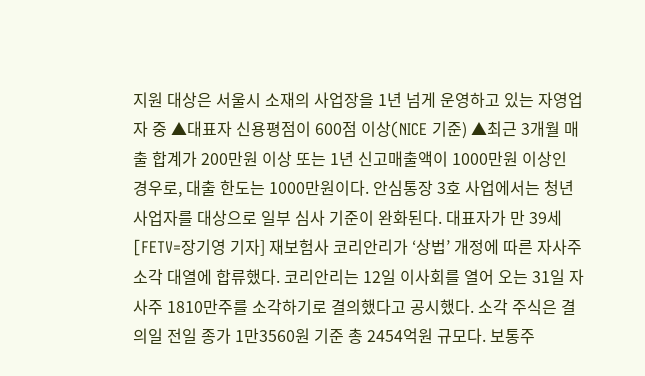지원 대상은 서울시 소재의 사업장을 1년 넘게 운영하고 있는 자영업자 중 ▲대표자 신용평점이 600점 이상(NICE 기준) ▲최근 3개월 매출 합계가 200만원 이상 또는 1년 신고매출액이 1000만원 이상인 경우로, 대출 한도는 1000만원이다. 안심통장 3호 사업에서는 청년 사업자를 대상으로 일부 심사 기준이 완화된다. 대표자가 만 39세
[FETV=장기영 기자] 재보험사 코리안리가 ‘상법’ 개정에 따른 자사주 소각 대열에 합류했다. 코리안리는 12일 이사회를 열어 오는 31일 자사주 1810만주를 소각하기로 결의했다고 공시했다. 소각 주식은 결의일 전일 종가 1만3560원 기준 총 2454억원 규모다. 보통주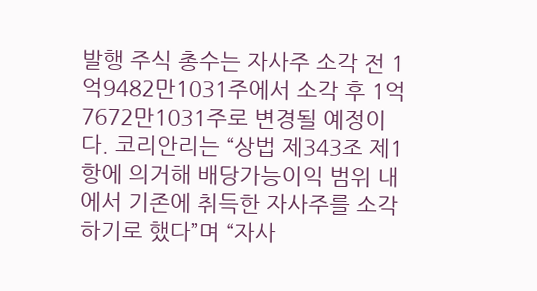발행 주식 총수는 자사주 소각 전 1억9482만1031주에서 소각 후 1억7672만1031주로 변경될 예정이다. 코리안리는 “상법 제343조 제1항에 의거해 배당가능이익 범위 내에서 기존에 취득한 자사주를 소각하기로 했다”며 “자사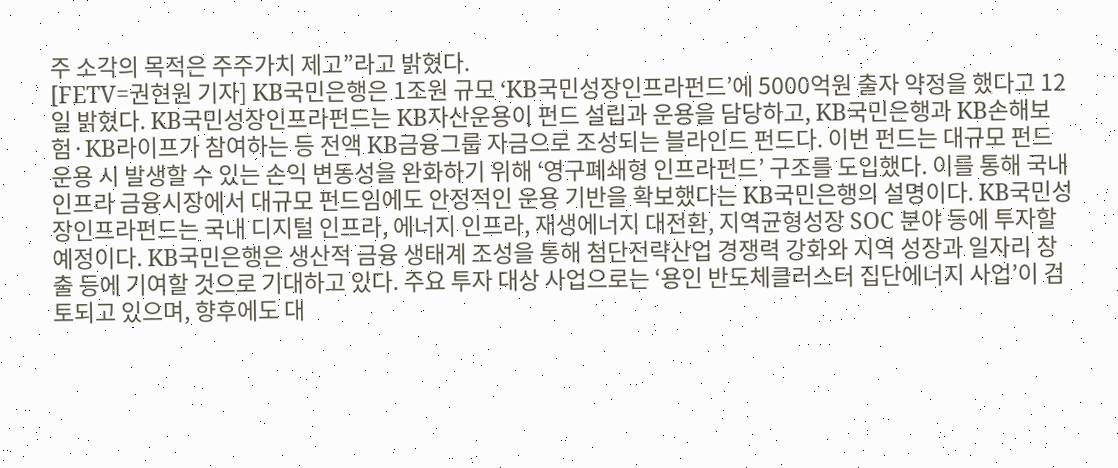주 소각의 목적은 주주가치 제고”라고 밝혔다.
[FETV=권현원 기자] KB국민은행은 1조원 규모 ‘KB국민성장인프라펀드’에 5000억원 출자 약정을 했다고 12일 밝혔다. KB국민성장인프라펀드는 KB자산운용이 펀드 설립과 운용을 담당하고, KB국민은행과 KB손해보험·KB라이프가 참여하는 등 전액 KB금융그룹 자금으로 조성되는 블라인드 펀드다. 이번 펀드는 대규모 펀드 운용 시 발생할 수 있는 손익 변동성을 완화하기 위해 ‘영구폐쇄형 인프라펀드’ 구조를 도입했다. 이를 통해 국내 인프라 금융시장에서 대규모 펀드임에도 안정적인 운용 기반을 확보했다는 KB국민은행의 설명이다. KB국민성장인프라펀드는 국내 디지털 인프라, 에너지 인프라, 재생에너지 대전환, 지역균형성장 SOC 분야 등에 투자할 예정이다. KB국민은행은 생산적 금융 생태계 조성을 통해 첨단전략산업 경쟁력 강화와 지역 성장과 일자리 창출 등에 기여할 것으로 기대하고 있다. 주요 투자 대상 사업으로는 ‘용인 반도체클러스터 집단에너지 사업’이 검토되고 있으며, 향후에도 대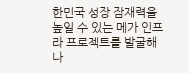한민국 성장 잠재력을 높일 수 있는 메가 인프라 프로젝트를 발굴해 나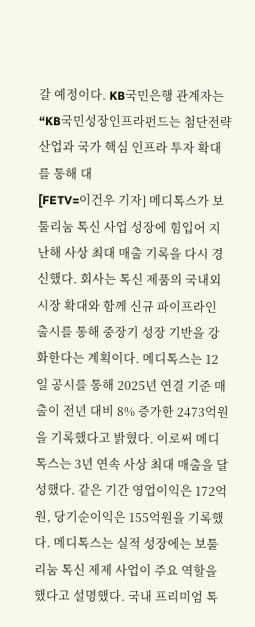갈 예정이다. KB국민은행 관계자는 “KB국민성장인프라펀드는 첨단전략산업과 국가 핵심 인프라 투자 확대를 통해 대
[FETV=이건우 기자] 메디톡스가 보툴리눔 톡신 사업 성장에 힘입어 지난해 사상 최대 매출 기록을 다시 경신했다. 회사는 톡신 제품의 국내외 시장 확대와 함께 신규 파이프라인 출시를 통해 중장기 성장 기반을 강화한다는 계획이다. 메디톡스는 12일 공시를 통해 2025년 연결 기준 매출이 전년 대비 8% 증가한 2473억원을 기록했다고 밝혔다. 이로써 메디톡스는 3년 연속 사상 최대 매출을 달성했다. 같은 기간 영업이익은 172억원, 당기순이익은 155억원을 기록했다. 메디톡스는 실적 성장에는 보툴리눔 톡신 제제 사업이 주요 역할을 했다고 설명했다. 국내 프리미엄 톡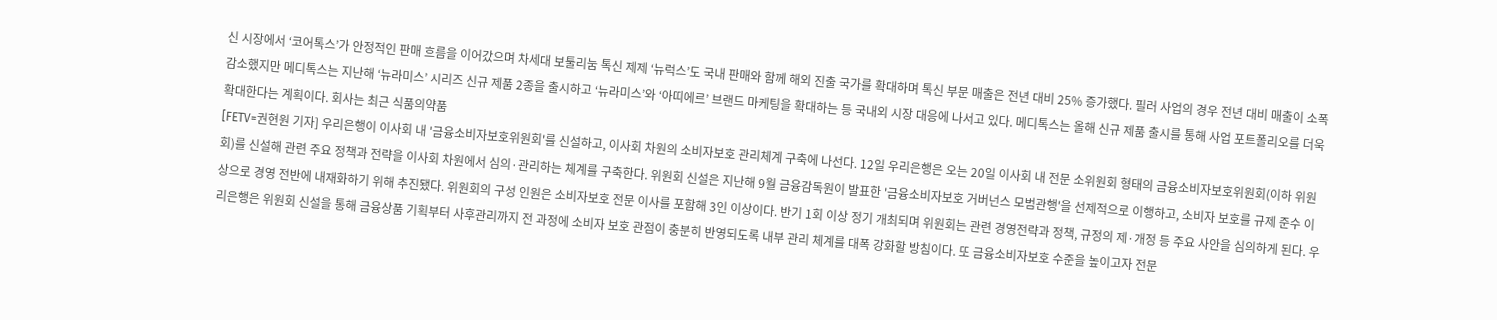신 시장에서 ‘코어톡스’가 안정적인 판매 흐름을 이어갔으며 차세대 보툴리눔 톡신 제제 ‘뉴럭스’도 국내 판매와 함께 해외 진출 국가를 확대하며 톡신 부문 매출은 전년 대비 25% 증가했다. 필러 사업의 경우 전년 대비 매출이 소폭 감소했지만 메디톡스는 지난해 ‘뉴라미스’ 시리즈 신규 제품 2종을 출시하고 ‘뉴라미스’와 ‘아띠에르’ 브랜드 마케팅을 확대하는 등 국내외 시장 대응에 나서고 있다. 메디톡스는 올해 신규 제품 출시를 통해 사업 포트폴리오를 더욱 확대한다는 계획이다. 회사는 최근 식품의약품
[FETV=권현원 기자] 우리은행이 이사회 내 '금융소비자보호위원회'를 신설하고, 이사회 차원의 소비자보호 관리체계 구축에 나선다. 12일 우리은행은 오는 20일 이사회 내 전문 소위원회 형태의 금융소비자보호위원회(이하 위원회)를 신설해 관련 주요 정책과 전략을 이사회 차원에서 심의·관리하는 체계를 구축한다. 위원회 신설은 지난해 9월 금융감독원이 발표한 '금융소비자보호 거버넌스 모범관행'을 선제적으로 이행하고, 소비자 보호를 규제 준수 이상으로 경영 전반에 내재화하기 위해 추진됐다. 위원회의 구성 인원은 소비자보호 전문 이사를 포함해 3인 이상이다. 반기 1회 이상 정기 개최되며 위원회는 관련 경영전략과 정책, 규정의 제·개정 등 주요 사안을 심의하게 된다. 우리은행은 위원회 신설을 통해 금융상품 기획부터 사후관리까지 전 과정에 소비자 보호 관점이 충분히 반영되도록 내부 관리 체계를 대폭 강화할 방침이다. 또 금융소비자보호 수준을 높이고자 전문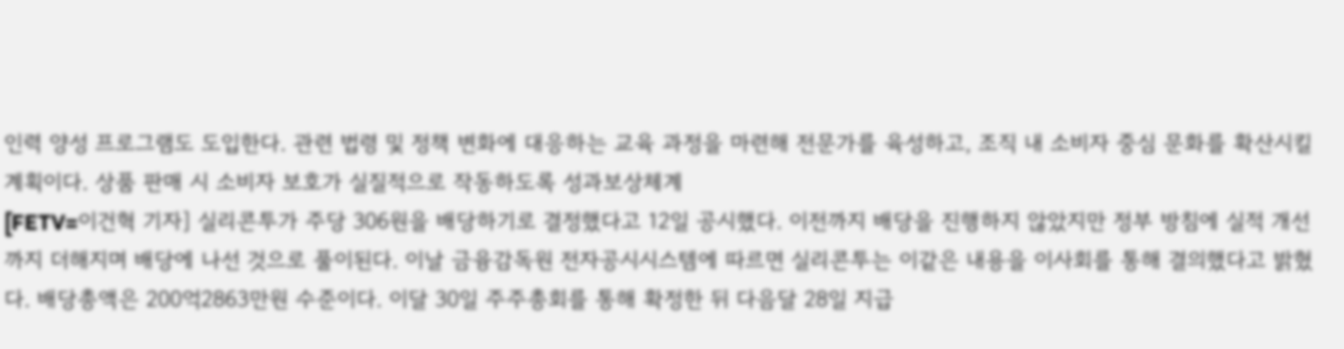인력 양성 프로그램도 도입한다. 관련 법령 및 정책 변화에 대응하는 교육 과정을 마련해 전문가를 육성하고, 조직 내 소비자 중심 문화를 확산시킬 계획이다. 상품 판매 시 소비자 보호가 실질적으로 작동하도록 성과보상체계
[FETV=이건혁 기자] 실리콘투가 주당 306원을 배당하기로 결정했다고 12일 공시했다. 이전까지 배당을 진행하지 않았지만 정부 방침에 실적 개선까지 더해지며 배당에 나선 것으로 풀이된다. 이날 금융감독원 전자공시시스템에 따르면 실리콘투는 이같은 내용을 이사회를 통해 결의했다고 밝혔다. 배당총액은 200억2863만원 수준이다. 이달 30일 주주총회를 통해 확정한 뒤 다음달 28일 지급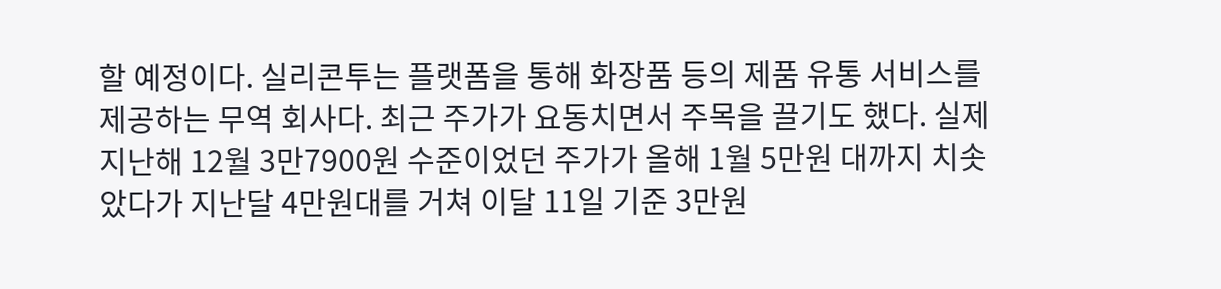할 예정이다. 실리콘투는 플랫폼을 통해 화장품 등의 제품 유통 서비스를 제공하는 무역 회사다. 최근 주가가 요동치면서 주목을 끌기도 했다. 실제 지난해 12월 3만7900원 수준이었던 주가가 올해 1월 5만원 대까지 치솟았다가 지난달 4만원대를 거쳐 이달 11일 기준 3만원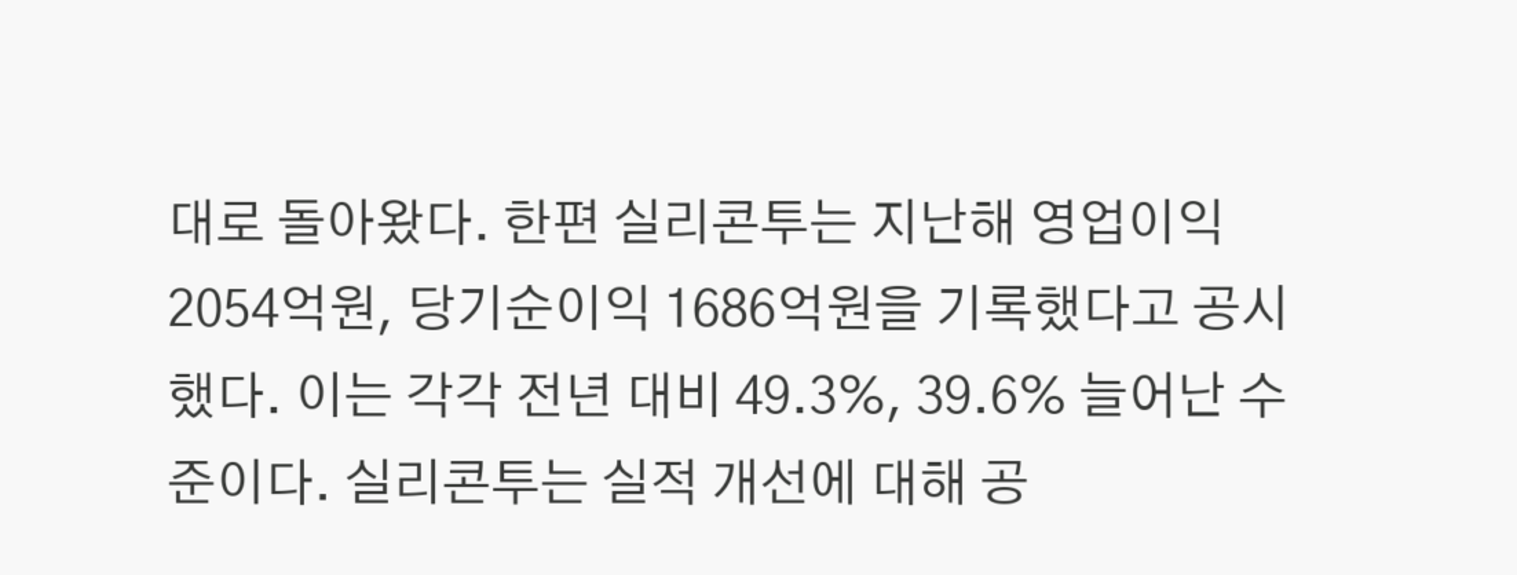대로 돌아왔다. 한편 실리콘투는 지난해 영업이익 2054억원, 당기순이익 1686억원을 기록했다고 공시했다. 이는 각각 전년 대비 49.3%, 39.6% 늘어난 수준이다. 실리콘투는 실적 개선에 대해 공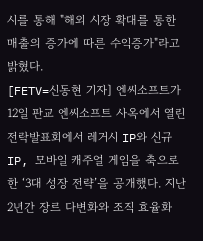시를 통해 "해외 시장 확대를 통한 매출의 증가에 따른 수익증가"라고 밝혔다.
[FETV=신동현 기자] 엔씨소프트가 12일 판교 엔씨소프트 사옥에서 열린 전락발표회에서 레거시 IP와 신규 IP, 모바일 캐주얼 게임을 축으로 한 ‘3대 성장 전략’을 공개했다. 지난 2년간 장르 다변화와 조직 효율화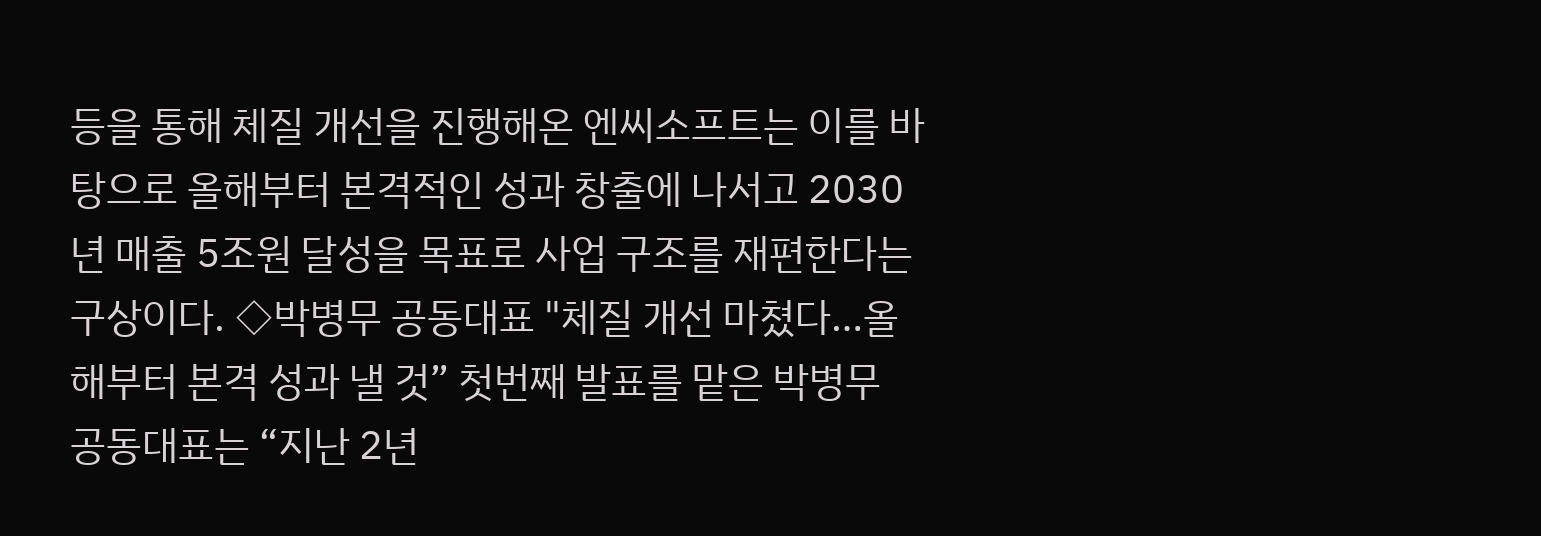등을 통해 체질 개선을 진행해온 엔씨소프트는 이를 바탕으로 올해부터 본격적인 성과 창출에 나서고 2030년 매출 5조원 달성을 목표로 사업 구조를 재편한다는 구상이다. ◇박병무 공동대표 "체질 개선 마쳤다…올해부터 본격 성과 낼 것” 첫번째 발표를 맡은 박병무 공동대표는 “지난 2년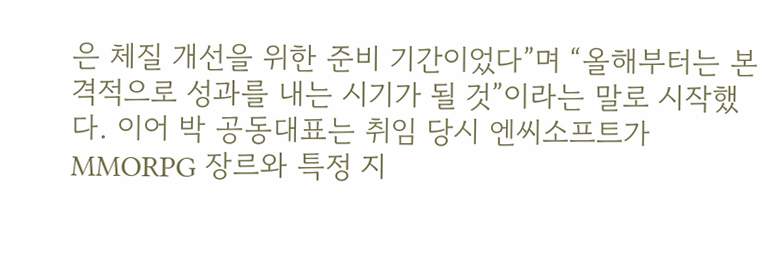은 체질 개선을 위한 준비 기간이었다”며 “올해부터는 본격적으로 성과를 내는 시기가 될 것”이라는 말로 시작했다. 이어 박 공동대표는 취임 당시 엔씨소프트가 MMORPG 장르와 특정 지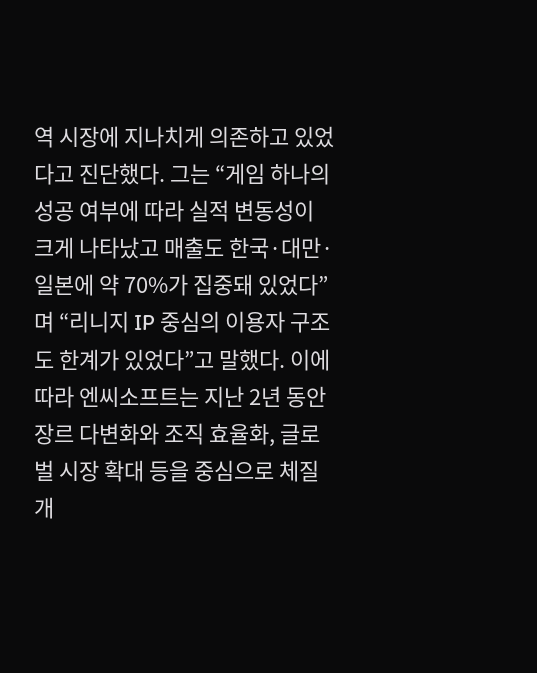역 시장에 지나치게 의존하고 있었다고 진단했다. 그는 “게임 하나의 성공 여부에 따라 실적 변동성이 크게 나타났고 매출도 한국·대만·일본에 약 70%가 집중돼 있었다”며 “리니지 IP 중심의 이용자 구조도 한계가 있었다”고 말했다. 이에 따라 엔씨소프트는 지난 2년 동안 장르 다변화와 조직 효율화, 글로벌 시장 확대 등을 중심으로 체질 개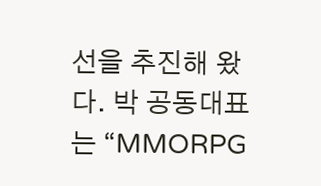선을 추진해 왔다. 박 공동대표는 “MMORPG